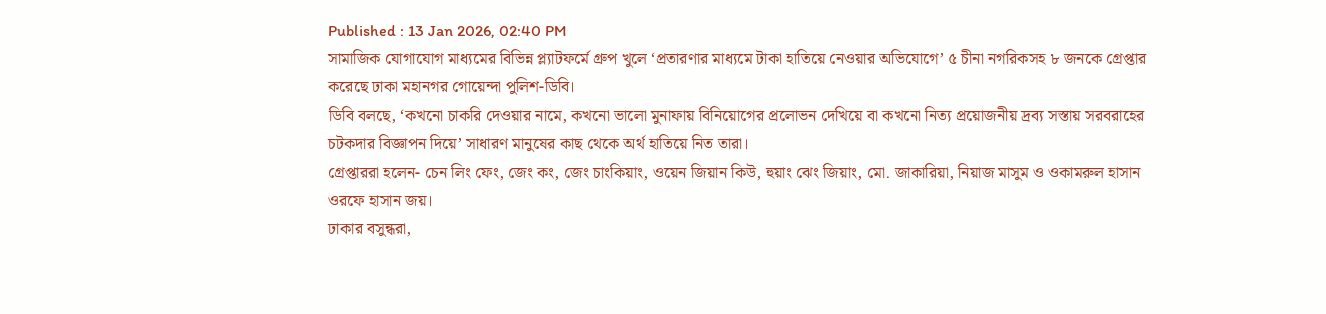Published : 13 Jan 2026, 02:40 PM
সামাজিক যোগাযোগ মাধ্যমের বিভিন্ন প্ল্যাটফর্মে গ্রুপ খুলে ‘প্রতারণার মাধ্যমে টাকা হাতিয়ে নেওয়ার অভিযোগে’ ৫ চীনা নগরিকসহ ৮ জনকে গ্রেপ্তার করেছে ঢাকা মহানগর গোয়েন্দা পুলিশ-ডিবি।
ডিবি বলছে, ‘কখনো চাকরি দেওয়ার নামে, কখনো ভালো মুনাফায় বিনিয়োগের প্রলোভন দেখিয়ে বা কখনো নিত্য প্রয়োজনীয় দ্রব্য সস্তায় সরবরাহের চটকদার বিজ্ঞাপন দিয়ে’ সাধারণ মানুষের কাছ থেকে অর্থ হাতিয়ে নিত তারা।
গ্রেপ্তাররা হলেন- চেন লিং ফেং, জেং কং, জেং চাংকিয়াং, ওয়েন জিয়ান কিউ, হুয়াং ঝেং জিয়াং, মো. জাকারিয়া, নিয়াজ মাসুম ও ওকামরুল হাসান ওরফে হাসান জয়।
ঢাকার বসুন্ধরা,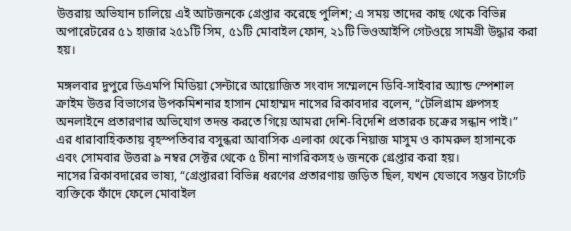উত্তরায় অভিযান চালিয়ে এই আটজনকে গ্রেপ্তার করেছে পুলিশ; এ সময় তাদের কাছ থেকে বিভিন্ন অপারেটরের ৫১ হাজার ২৫১টি সিম, ৫১টি মোবাইল ফোন, ২১টি ভিওআইপি গেটওয়ে সামগ্রী উদ্ধার করা হয়।

মঙ্গলবার দুপুরে ডিএমপি মিডিয়া সেন্টারে আয়োজিত সংবাদ সম্মেলনে ডিবি-সাইবার অ্যান্ড স্পেশাল ক্রাইম উত্তর বিভাগের উপকমিশনার হাসান মোহাম্মদ নাসের রিকাবদার বলেন, “টেলিগ্রাম গ্রুপসহ অনলাইনে প্রতারণার অভিযোগ তদন্ত করতে গিয়ে আমরা দেশি-বিদেশি প্রতারক চক্রের সন্ধান পাই।”
এর ধারাবাহিকতায় বৃহস্পতিবার বসুন্ধরা আবাসিক এলাকা থেকে নিয়াজ মাসুম ও কামরুল হাসানকে এবং সোমবার উত্তরা ৯ নম্বর সেক্টর থেকে ৫ চীনা নাগরিকসহ ৬ জনকে গ্রেপ্তার করা হয়।
নাসের রিকাবদারের ভাষ্য, “গ্রেপ্তাররা বিভিন্ন ধরণের প্রতারণায় জড়িত ছিল, যখন যেভাবে সম্ভব টার্গেট ব্যক্তিকে ফাঁদে ফেলে মোবাইল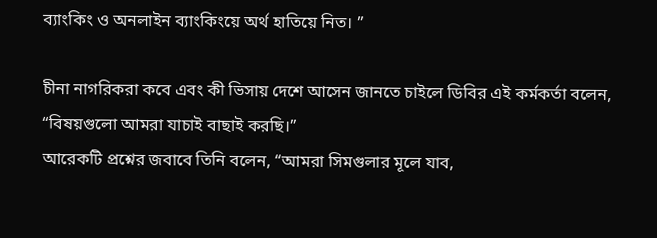ব্যাংকিং ও অনলাইন ব্যাংকিংয়ে অর্থ হাতিয়ে নিত। ”

চীনা নাগরিকরা কবে এবং কী ভিসায় দেশে আসেন জানতে চাইলে ডিবির এই কর্মকর্তা বলেন, “বিষয়গুলো আমরা যাচাই বাছাই করছি।”
আরেকটি প্রশ্নের জবাবে তিনি বলেন, “আমরা সিমগুলার মূলে যাব,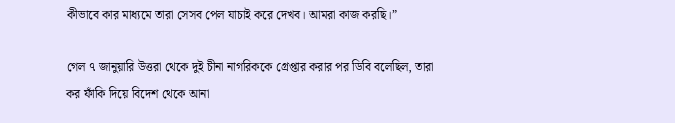কীভাবে কার মাধ্যমে তারা সেসব পেল যাচাই করে দেখব। আমরা কাজ করছি।”

গেল ৭ জানুয়ারি উত্তরা থেকে দুই চীনা নাগরিককে গ্রেপ্তার করার পর ডিবি বলেছিল, তারা কর ফাঁকি দিয়ে বিদেশ থেকে আনা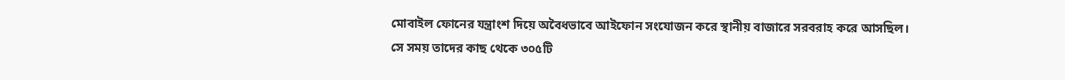মোবাইল ফোনের যন্ত্রাংশ দিয়ে অবৈধভাবে আইফোন সংযোজন করে স্থানীয় বাজারে সরবরাহ করে আসছিল।
সে সময় তাদের কাছ থেকে ৩০৫টি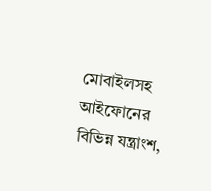মোবাইলসহ আইফোনের বিভিন্ন যন্ত্রাংশ,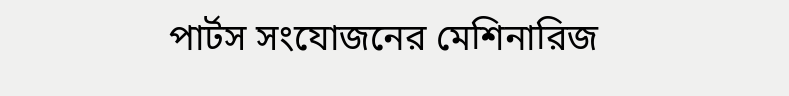পার্টস সংযোজনের মেশিনারিজ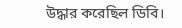উদ্ধার করেছিল ডিবি।